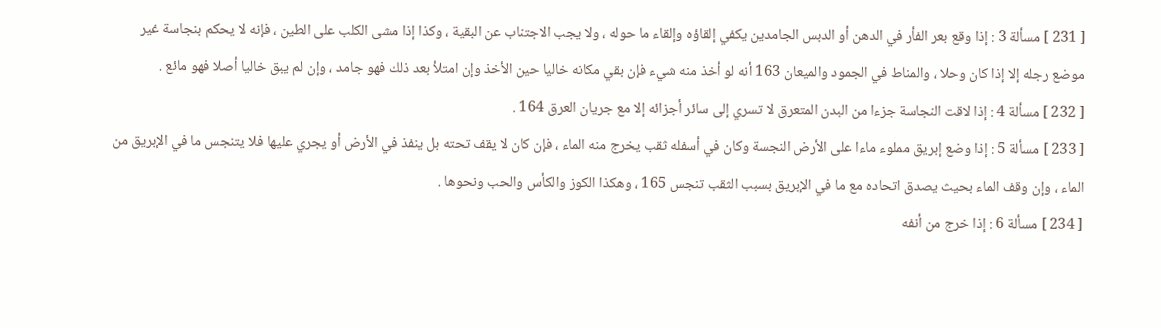[ 231 ] مسألة 3 : إذا وقع بعر الفأر في الدهن أو الدبس الجامدين يكفي إلقاؤه وإلقاء ما حوله ، ولا يجب الاجتناب عن البقية ، وكذا إذا مشى الكلب على الطين ، فإنه لا يحكم بنجاسة غير موضع رجله إلا إذا كان وحلا ، والمناط في الجمود والميعان 163 أنه لو أخذ منه شيء فإن بقي مكانه خاليا حين الأخذ وإن امتلأ بعد ذلك فهو جامد ، وإن لم يبق خاليا أصلا فهو مائع .
[ 232 ] مسألة 4 : إذا لاقت النجاسة جزءا من البدن المتعرق لا تسري إلى سائر أجزائه إلا مع جريان العرق 164 .
[ 233 ] مسألة 5 : إذا وضع إبريق مملوء ماءا على الأرض النجسة وكان في أسفله ثقب يخرج منه الماء ، فإن كان لا يقف تحته بل ينفذ في الأرض أو يجري عليها فلا يتنجس ما في الإبريق من الماء ، وإن وقف الماء بحيث يصدق اتحاده مع ما في الإبريق بسبب الثقب تنجس 165 ، وهكذا الكوز والكأس والحب ونحوها .
[ 234 ] مسألة 6 : إذا خرج من أنفه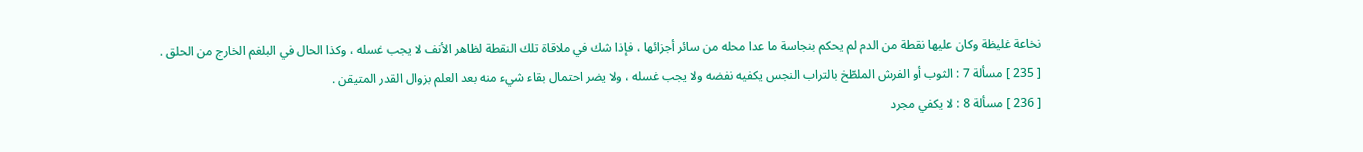نخاعة غليظة وكان عليها نقطة من الدم لم يحكم بنجاسة ما عدا محله من سائر أجزائها ، فإذا شك في ملاقاة تلك النقطة لظاهر الأنف لا يجب غسله ، وكذا الحال في البلغم الخارج من الحلق .
[ 235 ] مسألة 7 : الثوب أو الفرش الملطّخ بالتراب النجس يكفيه نفضه ولا يجب غسله ، ولا يضر احتمال بقاء شيء منه بعد العلم بزوال القدر المتيقن .
[ 236 ] مسألة 8 : لا يكفي مجرد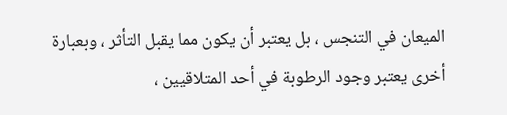الميعان في التنجس ، بل يعتبر أن يكون مما يقبل التأثر ، وبعبارة أخرى يعتبر وجود الرطوبة في أحد المتلاقيين ،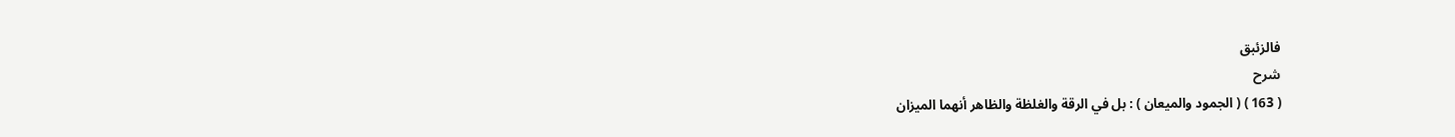فالزئبق
شرح
( 163 ) ( الجمود والميعان ) : بل في الرقة والغلظة والظاهر أنهما الميزان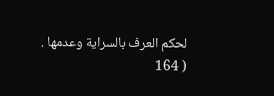لحكم العرف بالسراية وعدمها .
( 164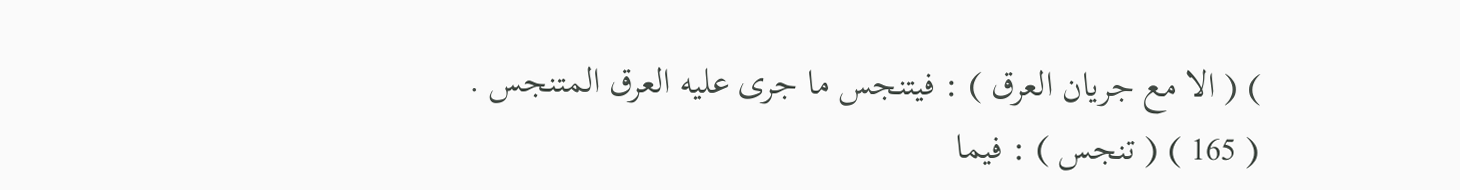) ( الا مع جريان العرق ) : فيتنجس ما جرى عليه العرق المتنجس .
( 165 ) ( تنجس ) : فيما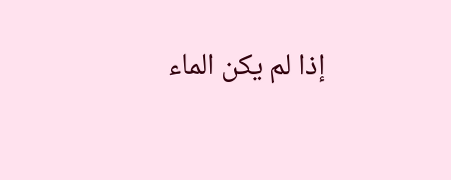إذا لم يكن الماء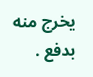يخرج منه بدفع .